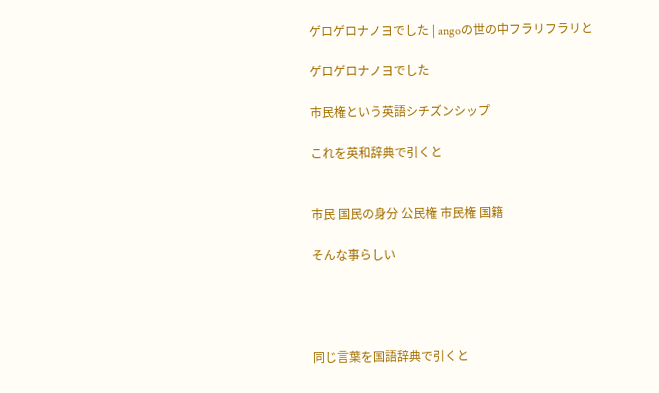ゲロゲロナノヨでした | angoの世の中フラリフラリと

ゲロゲロナノヨでした

市民権という英語シチズンシップ

これを英和辞典で引くと


市民 国民の身分 公民権 市民権 国籍

そんな事らしい




同じ言葉を国語辞典で引くと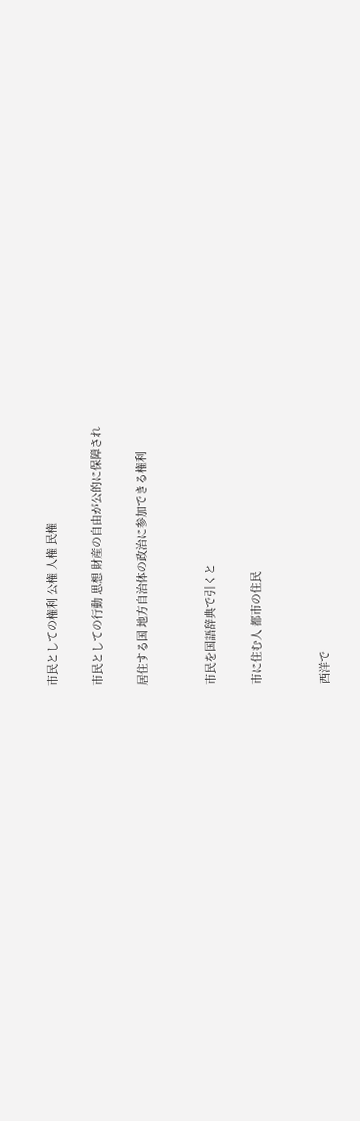市民としての権利 公権 人権 民権

市民としての行動 思想 財産の自由が公的に保障され

居住する国 地方自治体の政治に参加できる権利


市民を国語辞典で引くと

市に住む人 都市の住民


西洋で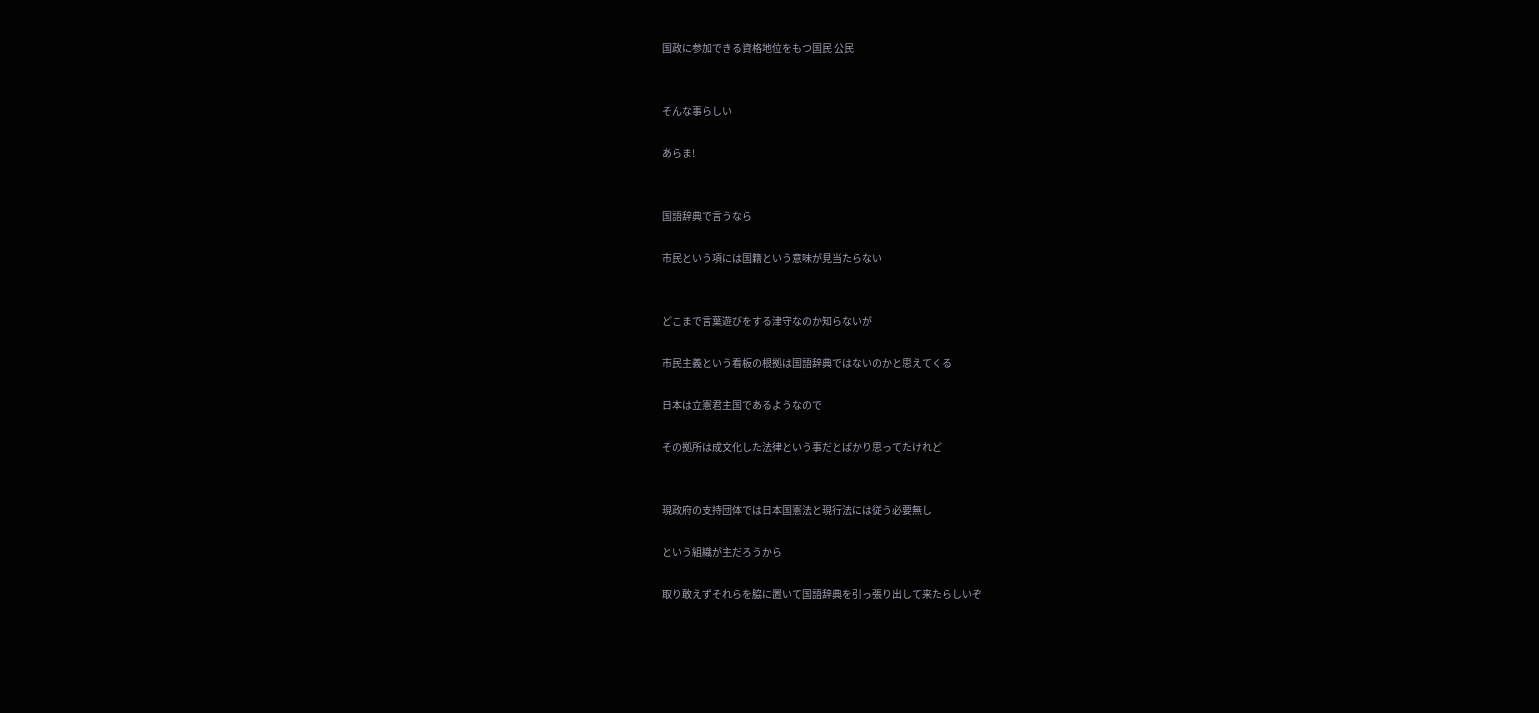国政に参加できる資格地位をもつ国民 公民


そんな事らしい

あらま!


国語辞典で言うなら

市民という項には国籍という意味が見当たらない


どこまで言葉遊びをする津守なのか知らないが

市民主義という看板の根拠は国語辞典ではないのかと思えてくる

日本は立憲君主国であるようなので

その拠所は成文化した法律という事だとばかり思ってたけれど


現政府の支持団体では日本国憲法と現行法には従う必要無し

という組織が主だろうから

取り敢えずそれらを脇に置いて国語辞典を引っ張り出して来たらしいぞ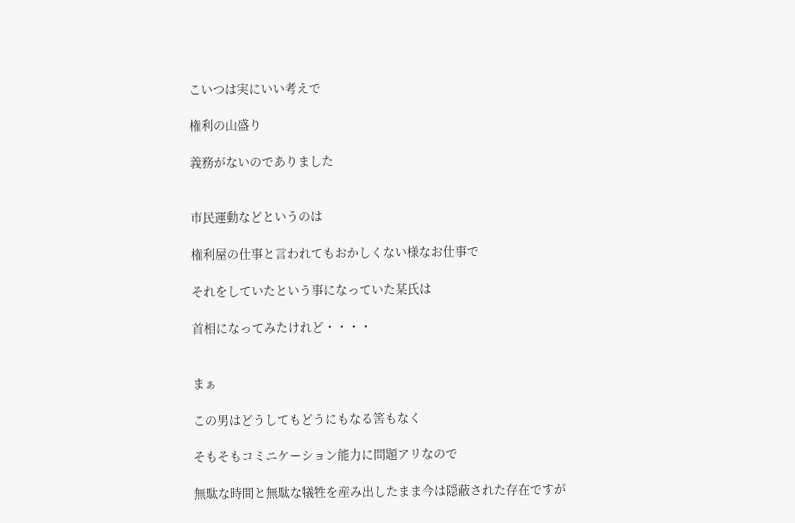こいつは実にいい考えで

権利の山盛り

義務がないのでありました


市民運動などというのは

権利屋の仕事と言われてもおかしくない様なお仕事で

それをしていたという事になっていた某氏は

首相になってみたけれど・・・・


まぁ

この男はどうしてもどうにもなる筈もなく

そもそもコミニケーション能力に問題アリなので

無駄な時間と無駄な犠牲を産み出したまま今は隠蔽された存在ですが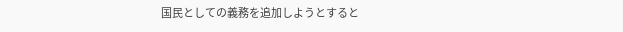国民としての義務を追加しようとすると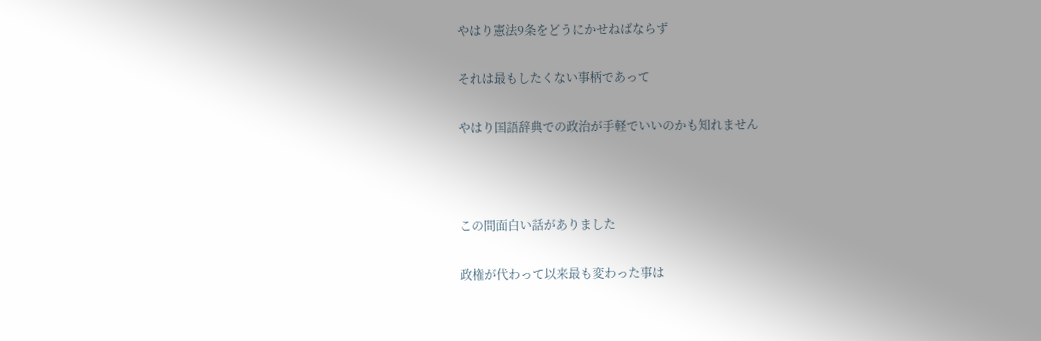やはり憲法9条をどうにかせねばならず

それは最もしたくない事柄であって

やはり国語辞典での政治が手軽でいいのかも知れません



この間面白い話がありました

政権が代わって以来最も変わった事は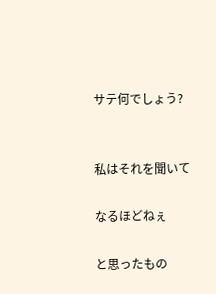サテ何でしょう?


私はそれを聞いて

なるほどねぇ

と思ったもの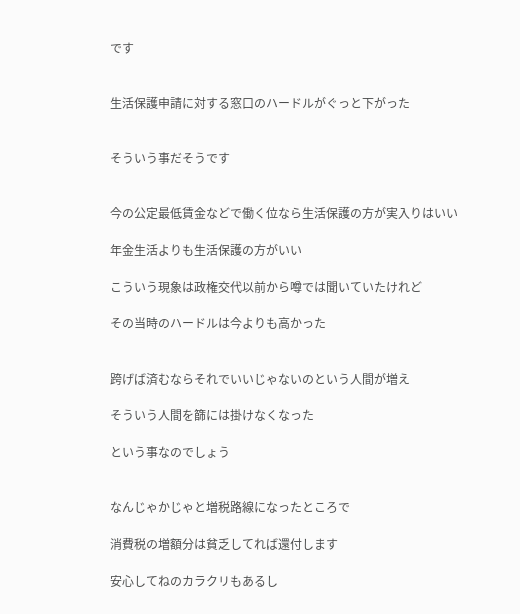です


生活保護申請に対する窓口のハードルがぐっと下がった


そういう事だそうです


今の公定最低賃金などで働く位なら生活保護の方が実入りはいい

年金生活よりも生活保護の方がいい

こういう現象は政権交代以前から噂では聞いていたけれど

その当時のハードルは今よりも高かった


跨げば済むならそれでいいじゃないのという人間が増え

そういう人間を篩には掛けなくなった

という事なのでしょう


なんじゃかじゃと増税路線になったところで

消費税の増額分は貧乏してれば還付します

安心してねのカラクリもあるし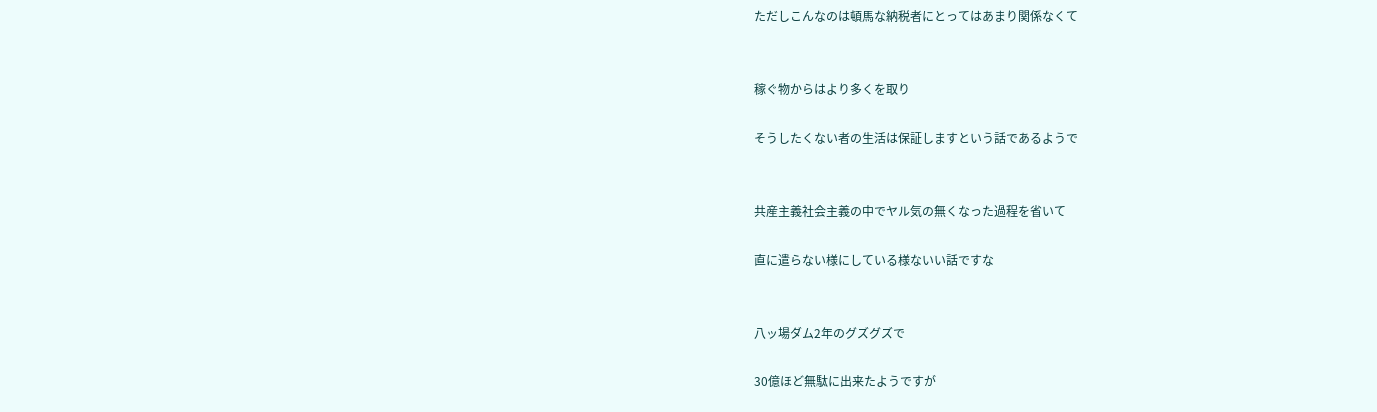ただしこんなのは頓馬な納税者にとってはあまり関係なくて


稼ぐ物からはより多くを取り

そうしたくない者の生活は保証しますという話であるようで


共産主義社会主義の中でヤル気の無くなった過程を省いて

直に遣らない様にしている様ないい話ですな


八ッ場ダム2年のグズグズで

30億ほど無駄に出来たようですが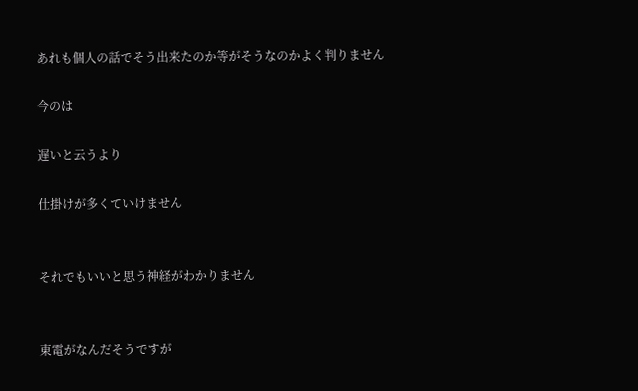あれも個人の話でそう出来たのか等がそうなのかよく判りません

今のは

遅いと云うより

仕掛けが多くていけません


それでもいいと思う神経がわかりません


東電がなんだそうですが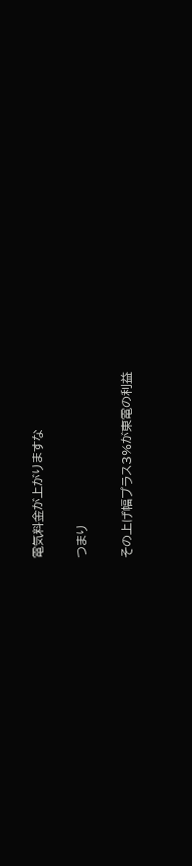電気料金が上がりますな

つまり

その上げ幅プラス3%が東電の利益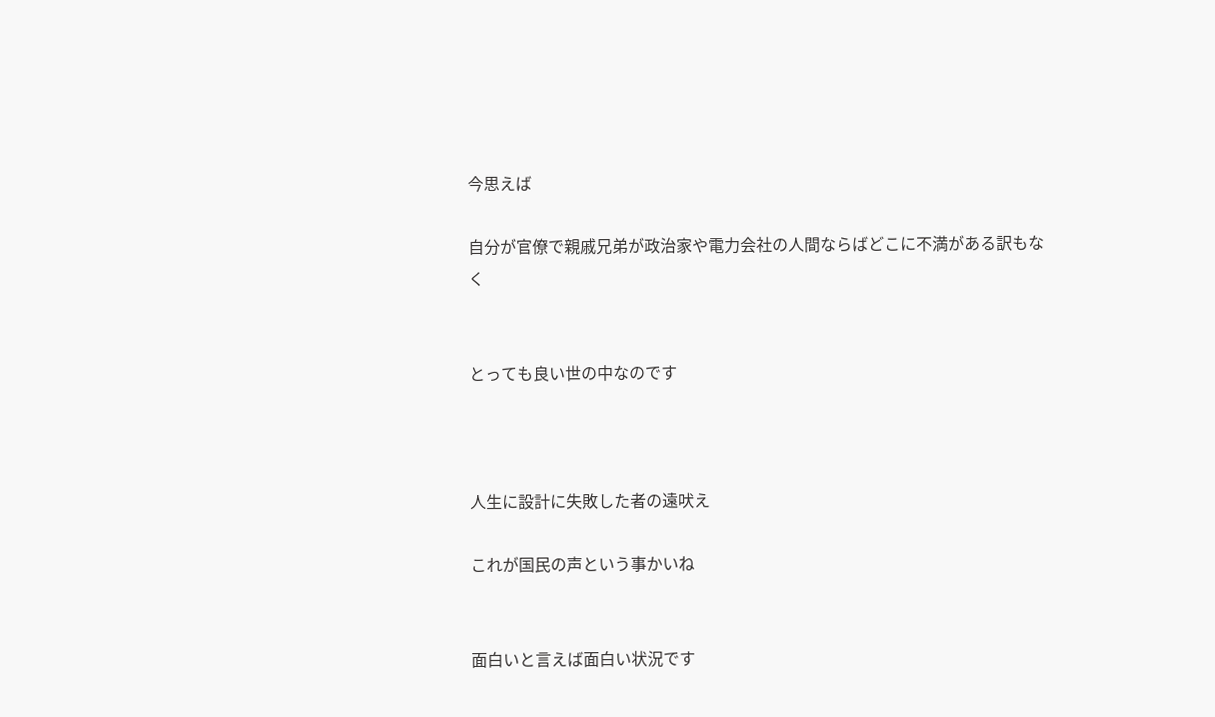今思えば

自分が官僚で親戚兄弟が政治家や電力会社の人間ならばどこに不満がある訳もなく


とっても良い世の中なのです



人生に設計に失敗した者の遠吠え

これが国民の声という事かいね


面白いと言えば面白い状況です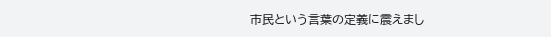市民という言葉の定義に震えまし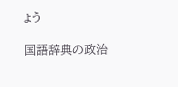ょう

国語辞典の政治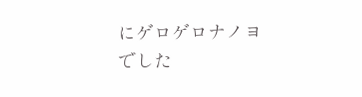にゲロゲロナノヨでした